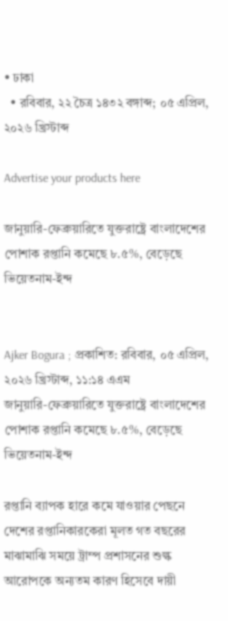• ঢাকা
  • রবিবার, ২২ চৈত্র ১৪৩২ বঙ্গাব্দ; ০৫ এপ্রিল, ২০২৬ খ্রিস্টাব্দ

Advertise your products here

জানুয়ারি-ফেব্রুয়ারিতে যুক্তরাষ্ট্রে বাংলাদেশের পোশাক রপ্তানি কমেছে ৮.৫%, বেড়েছে ভিয়েতনাম-ইন্দ


Ajker Bogura ; প্রকাশিত: রবিবার, ০৫ এপ্রিল, ২০২৬ খ্রিস্টাব্দ, ১১:১৪ এএম
জানুয়ারি-ফেব্রুয়ারিতে যুক্তরাষ্ট্রে বাংলাদেশের পোশাক রপ্তানি কমেছে ৮.৫%, বেড়েছে ভিয়েতনাম-ইন্দ

রপ্তানি ব্যাপক হারে কমে যাওয়ার পেছনে দেশের রপ্তানিকারকেরা মূলত গত বছরের মাঝামাঝি সময়ে ট্রাম্প প্রশাসনের শুল্ক আরোপকে অন্যতম কারণ হিসেবে দায়ী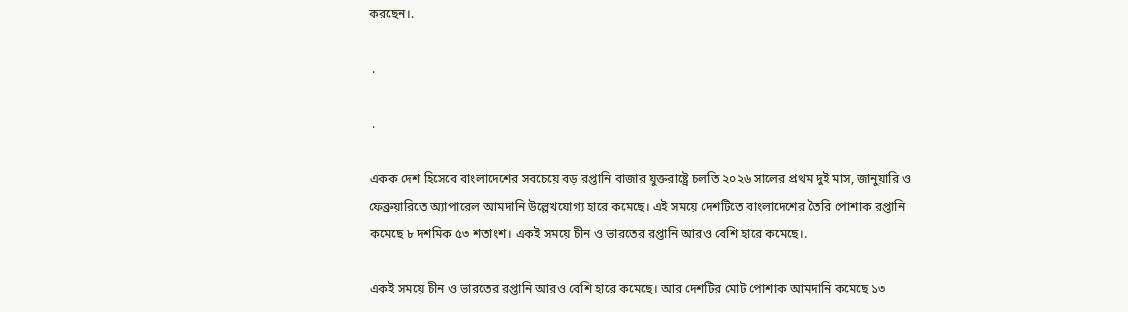করছেন।.

 .

 .

একক দেশ হিসেবে বাংলাদেশের সবচেয়ে বড় রপ্তানি বাজার যুক্তরাষ্ট্রে চলতি ২০২৬ সালের প্রথম দুই মাস, জানুয়ারি ও ফেব্রুয়ারিতে অ্যাপারেল আমদানি উল্লেখযোগ্য হারে কমেছে। এই সময়ে দেশটিতে বাংলাদেশের তৈরি পোশাক রপ্তানি কমেছে ৮ দশমিক ৫৩ শতাংশ। একই সময়ে চীন ও ভারতের রপ্তানি আরও বেশি হারে কমেছে।.

একই সময়ে চীন ও ভারতের রপ্তানি আরও বেশি হারে কমেছে। আর দেশটির মোট পোশাক আমদানি কমেছে ১৩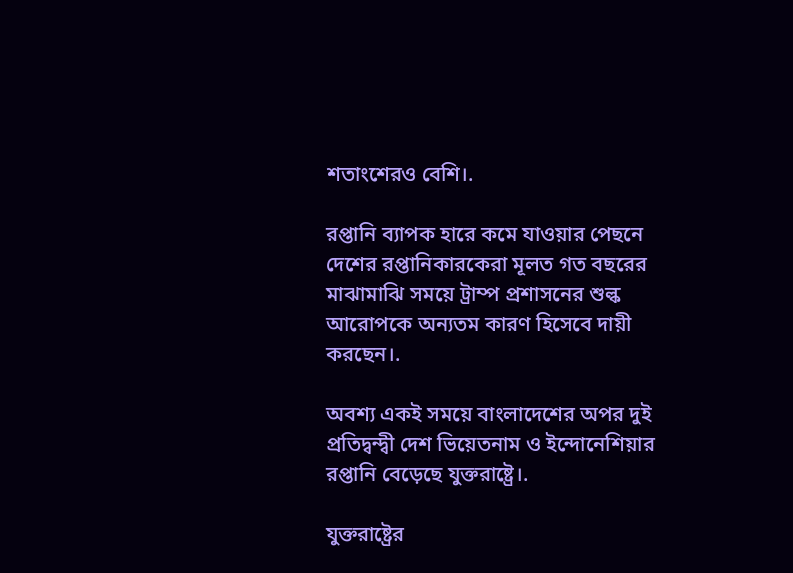শতাংশেরও বেশি।.

রপ্তানি ব্যাপক হারে কমে যাওয়ার পেছনে দেশের রপ্তানিকারকেরা মূলত গত বছরের মাঝামাঝি সময়ে ট্রাম্প প্রশাসনের শুল্ক আরোপকে অন্যতম কারণ হিসেবে দায়ী করছেন।.

অবশ্য একই সময়ে বাংলাদেশের অপর দুই প্রতিদ্বন্দ্বী দেশ ভিয়েতনাম ও ইন্দোনেশিয়ার রপ্তানি বেড়েছে যুক্তরাষ্ট্রে।.

যুক্তরাষ্ট্রের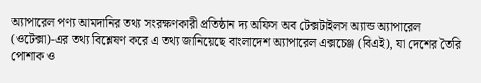অ্যাপারেল পণ্য আমদানির তথ্য সংরক্ষণকারী প্রতিষ্ঠান দ্য অফিস অব টেক্সটাইলস অ্যান্ড অ্যাপারেল (ওটেক্সা)-এর তথ্য বিশ্লেষণ করে এ তথ্য জানিয়েছে বাংলাদেশ অ্যাপারেল এক্সচেঞ্জ (বিএই), যা দেশের তৈরি পোশাক ও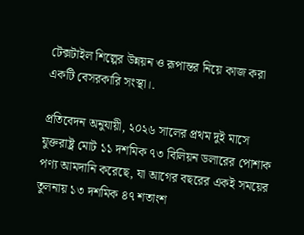টেক্সটাইল শিল্পের উন্নয়ন ও রূপান্তর নিয়ে কাজ করা একটি বেসরকারি সংস্থা।.

প্রতিবেদন অনুযায়ী, ২০২৬ সালের প্রথম দুই মাসে যুক্তরাষ্ট্র মোট ১১ দশমিক ৭৩ বিলিয়ন ডলারের পোশাক পণ্য আমদানি করেছে, যা আগের বছরের একই সময়ের তুলনায় ১৩ দশমিক ৪৭ শতাংশ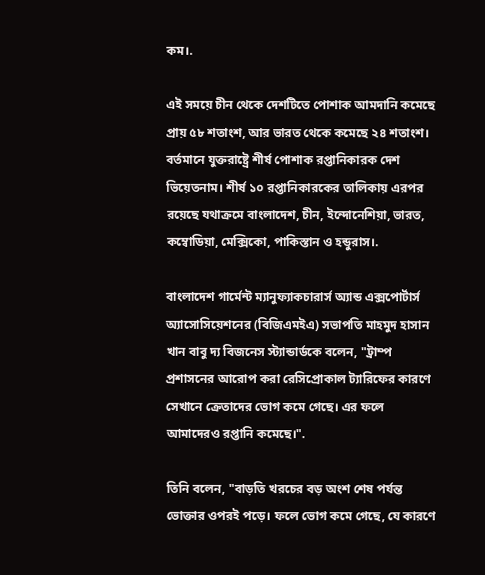কম।.

এই সময়ে চীন থেকে দেশটিতে পোশাক আমদানি কমেছে প্রায় ৫৮ শতাংশ, আর ভারত থেকে কমেছে ২৪ শতাংশ। বর্তমানে যুক্তরাষ্ট্রে শীর্ষ পোশাক রপ্তানিকারক দেশ ভিয়েতনাম। শীর্ষ ১০ রপ্তানিকারকের তালিকায় এরপর রয়েছে যথাক্রমে বাংলাদেশ, চীন, ইন্দোনেশিয়া, ভারত, কম্বোডিয়া, মেক্সিকো, পাকিস্তান ও হন্ডুরাস।.

বাংলাদেশ গার্মেন্ট ম্যানুফ্যাকচারার্স অ্যান্ড এক্সপোর্টার্স অ্যাসোসিয়েশনের (বিজিএমইএ) সভাপতি মাহমুদ হাসান খান বাবু দ্য বিজনেস স্ট্যান্ডার্ডকে বলেন, "ট্রাম্প প্রশাসনের আরোপ করা রেসিপ্রোকাল ট্যারিফের কারণে সেখানে ক্রেতাদের ভোগ কমে গেছে। এর ফলে আমাদেরও রপ্তানি কমেছে।".

তিনি বলেন, "বাড়তি খরচের বড় অংশ শেষ পর্যন্ত ভোক্তার ওপরই পড়ে। ফলে ভোগ কমে গেছে, যে কারণে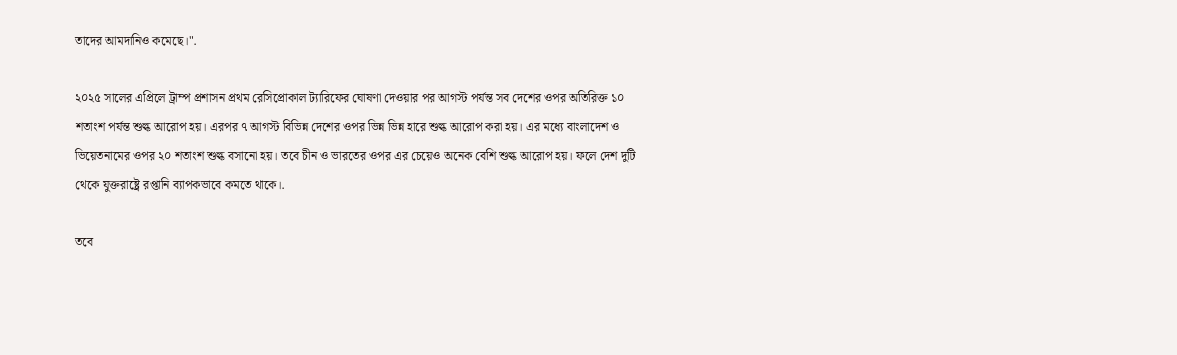তাদের আমদানিও কমেছে।".

২০২৫ সালের এপ্রিলে ট্রাম্প প্রশাসন প্রথম রেসিপ্রোকাল ট্যারিফের ঘোষণা দেওয়ার পর আগস্ট পর্যন্ত সব দেশের ওপর অতিরিক্ত ১০ শতাংশ পর্যন্ত শুল্ক আরোপ হয়। এরপর ৭ আগস্ট বিভিন্ন দেশের ওপর ভিন্ন ভিন্ন হারে শুল্ক আরোপ করা হয়। এর মধ্যে বাংলাদেশ ও ভিয়েতনামের ওপর ২০ শতাংশ শুল্ক বসানো হয়। তবে চীন ও ভারতের ওপর এর চেয়েও অনেক বেশি শুল্ক আরোপ হয়। ফলে দেশ দুটি থেকে যুক্তরাষ্ট্রে রপ্তানি ব্যাপকভাবে কমতে থাকে।.

তবে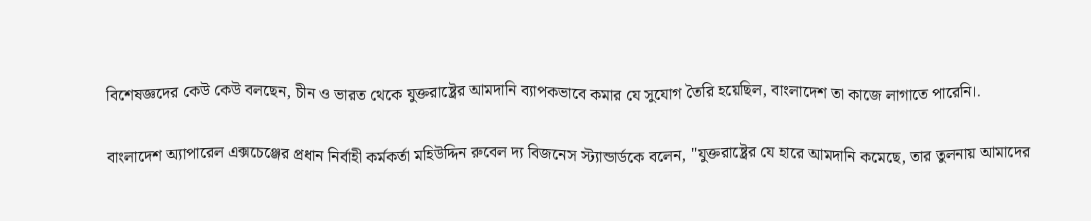বিশেষজ্ঞদের কেউ কেউ বলছেন, চীন ও ভারত থেকে যুক্তরাষ্ট্রের আমদানি ব্যাপকভাবে কমার যে সুযোগ তৈরি হয়েছিল, বাংলাদেশ তা কাজে লাগাতে পারেনি।.

বাংলাদেশ অ্যাপারেল এক্সচেঞ্জের প্রধান নির্বাহী কর্মকর্তা মহিউদ্দিন রুবেল দ্য বিজনেস স্ট্যান্ডার্ডকে বলেন, "যুক্তরাষ্ট্রের যে হারে আমদানি কমেছে, তার তুলনায় আমাদের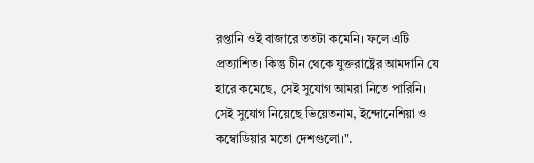রপ্তানি ওই বাজারে ততটা কমেনি। ফলে এটি প্রত্যাশিত। কিন্তু চীন থেকে যুক্তরাষ্ট্রের আমদানি যে হারে কমেছে, সেই সুযোগ আমরা নিতে পারিনি। সেই সুযোগ নিয়েছে ভিয়েতনাম, ইন্দোনেশিয়া ও কম্বোডিয়ার মতো দেশগুলো।".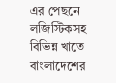এর পেছনে লজিস্টিকসহ বিভিন্ন খাতে বাংলাদেশের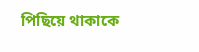পিছিয়ে থাকাকে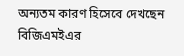অন্যতম কারণ হিসেবে দেখছেন বিজিএমইএর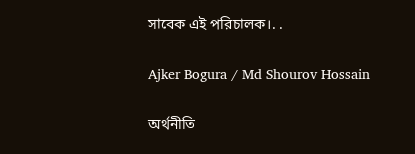সাবেক এই পরিচালক।. .

Ajker Bogura / Md Shourov Hossain

অর্থনীতি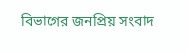বিভাগের জনপ্রিয় সংবাদ